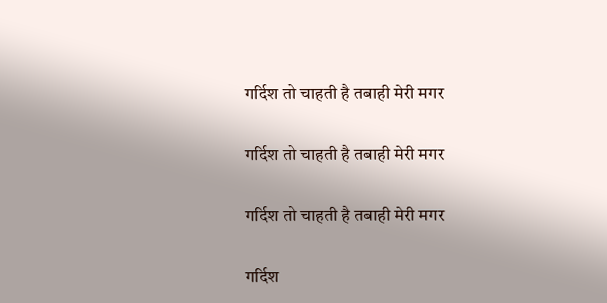गर्दिश तो चाहती है तबाही मेरी मगर

गर्दिश तो चाहती है तबाही मेरी मगर

गर्दिश तो चाहती है तबाही मेरी मगर

गर्दिश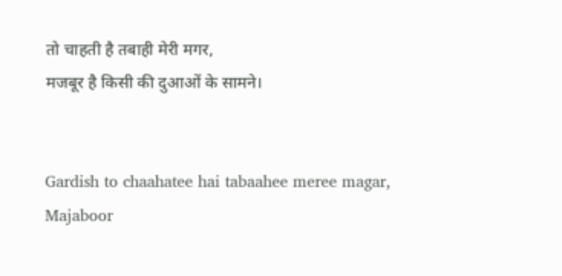तो चाहती है तबाही मेरी मगर,
मजबूर है किसी की दुआओं के सामने।


Gardish to chaahatee hai tabaahee meree magar,
Majaboor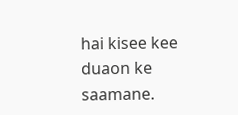hai kisee kee duaon ke saamane.